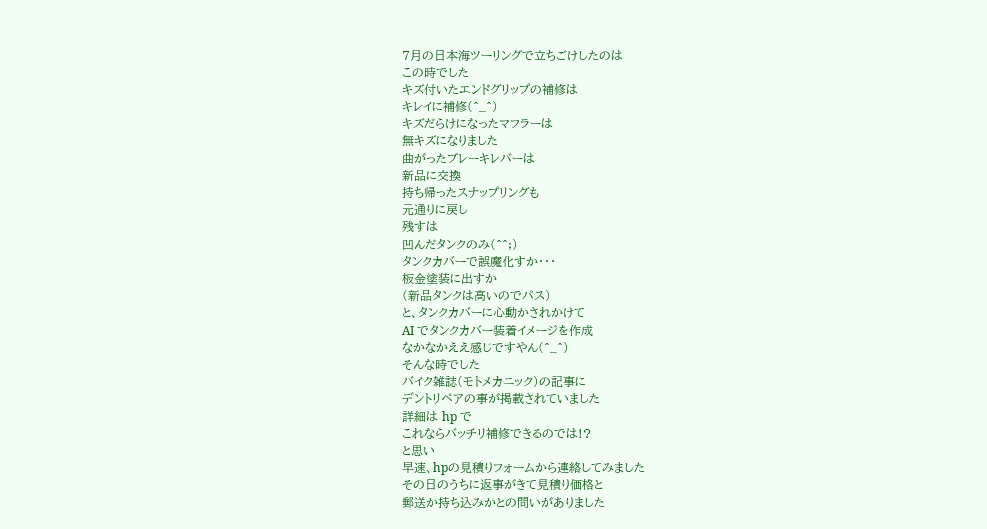7月の日本海ツーリングで立ちごけしたのは
この時でした
キズ付いたエンドグリップの補修は
キレイに補修(^_^)
キズだらけになったマフラーは
無キズになりました
曲がったブレーキレバーは
新品に交換
持ち帰ったスナップリングも
元通りに戻し
残すは
凹んだタンクのみ(^^;)
タンクカバーで誤魔化すか・・・
板金塗装に出すか
(新品タンクは高いのでパス)
と、タンクカバーに心動かされかけて
AI でタンクカバー装着イメージを作成
なかなかええ感じですやん(^_^)
そんな時でした
バイク雑誌(モトメカニック)の記事に
デントリペアの事が掲載されていました
詳細は hp で
これならバッチリ補修できるのでは!?
と思い
早速、hpの見積りフォームから連絡してみました
その日のうちに返事がきて見積り価格と
郵送か持ち込みかとの問いがありました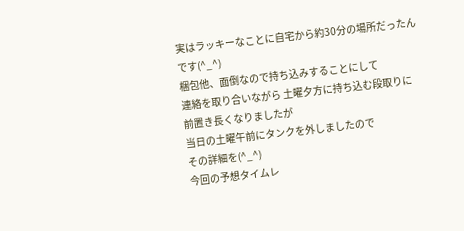実はラッキーなことに自宅から約30分の場所だったんです(^_^)
梱包他、面倒なので持ち込みすることにして
連絡を取り合いながら 土曜夕方に持ち込む段取りに
前置き長くなりましたが
当日の土曜午前にタンクを外しましたので
その詳細を(^_^)
今回の予想タイムレ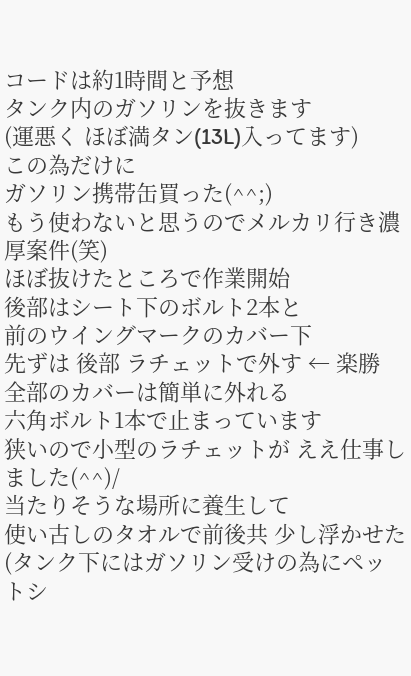コードは約1時間と予想
タンク内のガソリンを抜きます
(運悪く ほぼ満タン(13L)入ってます)
この為だけに
ガソリン携帯缶買った(^^;)
もう使わないと思うのでメルカリ行き濃厚案件(笑)
ほぼ抜けたところで作業開始
後部はシート下のボルト2本と
前のウイングマークのカバー下
先ずは 後部 ラチェットで外す ← 楽勝
全部のカバーは簡単に外れる
六角ボルト1本で止まっています
狭いので小型のラチェットが ええ仕事しました(^^)/
当たりそうな場所に養生して
使い古しのタオルで前後共 少し浮かせた
(タンク下にはガソリン受けの為にペットシ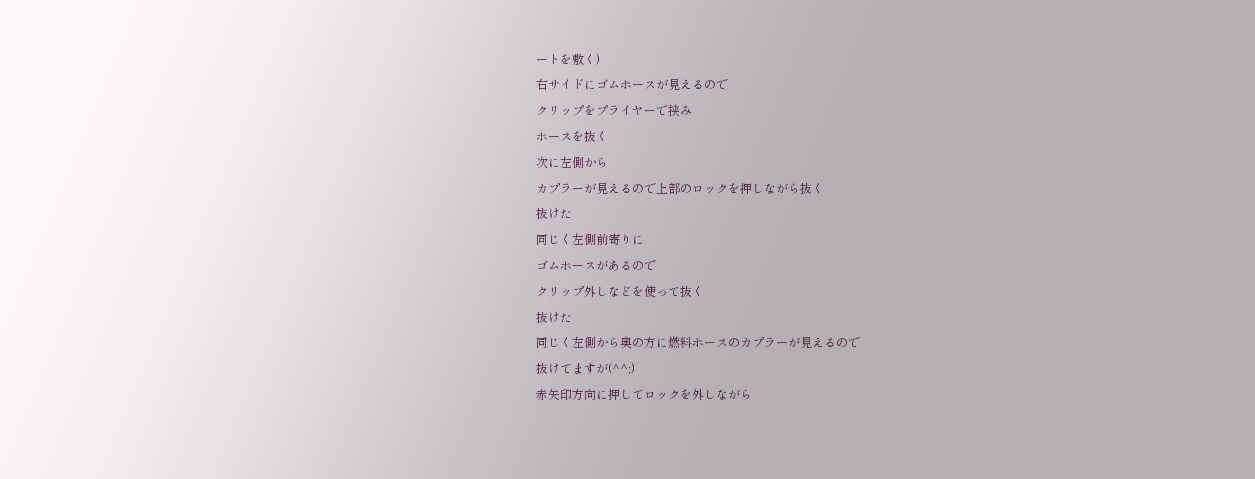ートを敷く)
右サイドにゴムホースが見えるので
クリップをプライヤーで挟み
ホースを抜く
次に左側から
カプラーが見えるので上部のロックを押しながら抜く
抜けた
同じく左側前寄りに
ゴムホースがあるので
クリップ外しなどを使って抜く
抜けた
同じく左側から奥の方に燃料ホースのカプラーが見えるので
抜けてますが(^^;)
赤矢印方向に押してロックを外しながら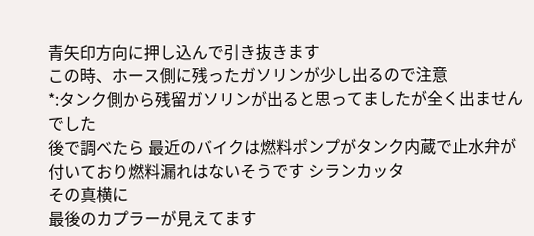青矢印方向に押し込んで引き抜きます
この時、ホース側に残ったガソリンが少し出るので注意
*:タンク側から残留ガソリンが出ると思ってましたが全く出ませんでした
後で調べたら 最近のバイクは燃料ポンプがタンク内蔵で止水弁が付いており燃料漏れはないそうです シランカッタ
その真横に
最後のカプラーが見えてます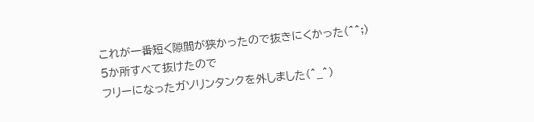これが一番短く隙間が狭かったので抜きにくかった(^^;)
5か所すべて抜けたので
フリーになったガソリンタンクを外しました(^_^)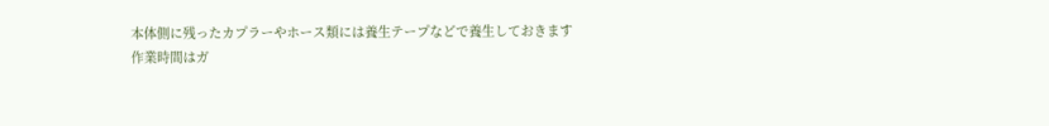本体側に残ったカプラーやホース類には養生テープなどで養生しておきます
作業時間はガ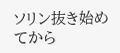ソリン抜き始めてから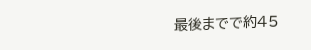最後までで約45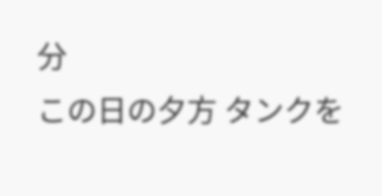分
この日の夕方 タンクを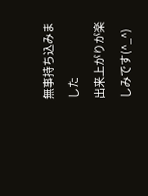無事持ち込みました
出来上がりが楽しみです(^_^)